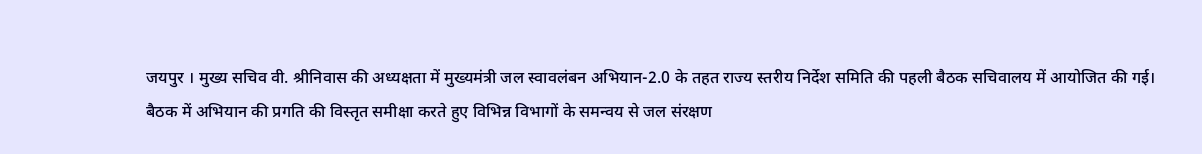जयपुर । मुख्य सचिव वी. श्रीनिवास की अध्यक्षता में मुख्यमंत्री जल स्वावलंबन अभियान-2.0 के तहत राज्य स्तरीय निर्देश समिति की पहली बैठक सचिवालय में आयोजित की गई। बैठक में अभियान की प्रगति की विस्तृत समीक्षा करते हुए विभिन्न विभागों के समन्वय से जल संरक्षण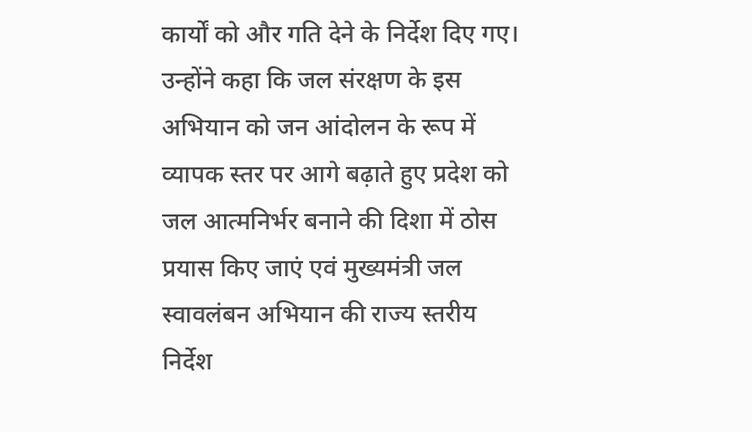कार्यों को और गति देने के निर्देश दिए गए।
उन्होंने कहा कि जल संरक्षण के इस अभियान को जन आंदोलन के रूप में व्यापक स्तर पर आगे बढ़ाते हुए प्रदेश को जल आत्मनिर्भर बनाने की दिशा में ठोस प्रयास किए जाएं एवं मुख्यमंत्री जल स्वावलंबन अभियान की राज्य स्तरीय निर्देश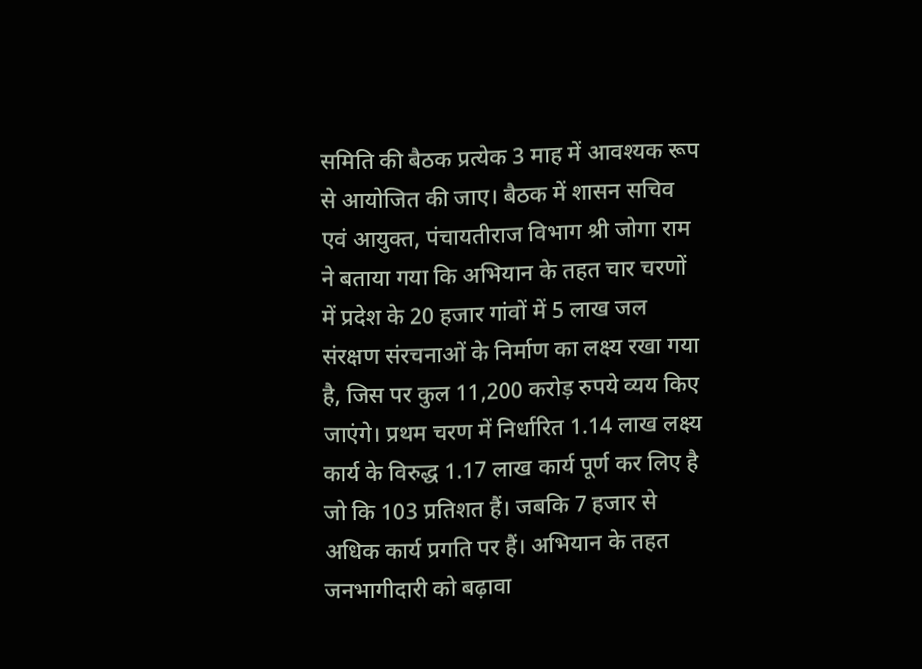समिति की बैठक प्रत्येक 3 माह में आवश्यक रूप से आयोजित की जाए। बैठक में शासन सचिव एवं आयुक्त, पंचायतीराज विभाग श्री जोगा राम ने बताया गया कि अभियान के तहत चार चरणों में प्रदेश के 20 हजार गांवों में 5 लाख जल संरक्षण संरचनाओं के निर्माण का लक्ष्य रखा गया है, जिस पर कुल 11,200 करोड़ रुपये व्यय किए जाएंगे। प्रथम चरण में निर्धारित 1.14 लाख लक्ष्य कार्य के विरुद्ध 1.17 लाख कार्य पूर्ण कर लिए है जो कि 103 प्रतिशत हैं। जबकि 7 हजार से अधिक कार्य प्रगति पर हैं। अभियान के तहत जनभागीदारी को बढ़ावा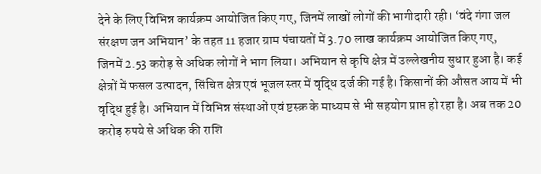देने के लिए विभिन्न कार्यक्रम आयोजित किए गए, जिनमें लाखों लोगों की भागीदारी रही। ‘वंदे गंगा जल संरक्षण जन अभियान’ के तहत 11 हजार ग्राम पंचायतों में 3.70 लाख कार्यक्रम आयोजित किए गए, जिनमें 2.53 करोड़ से अधिक लोगों ने भाग लिया। अभियान से कृषि क्षेत्र में उल्लेखनीय सुधार हुआ है। कई क्षेत्रों में फसल उत्पादन, सिंचित क्षेत्र एवं भूजल स्तर में वृद्धि दर्ज की गई है। किसानों की औसत आय में भी वृद्धि हुई है। अभियान में विभिन्न संस्थाओं एवं ष्टस्क्र के माध्यम से भी सहयोग प्राप्त हो रहा है। अब तक 20 करोड़ रुपये से अधिक की राशि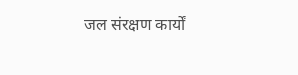जल संरक्षण कार्यों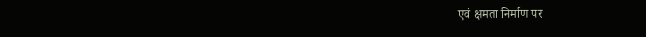एवं क्षमता निर्माण पर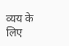व्यय के लिए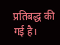प्रतिबद्ध की गई है।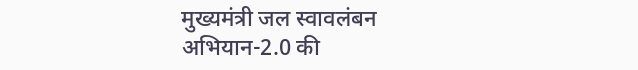मुख्यमंत्री जल स्वावलंबन अभियान-2.0 की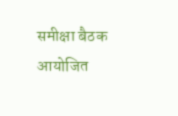समीक्षा बैठक आयोजित